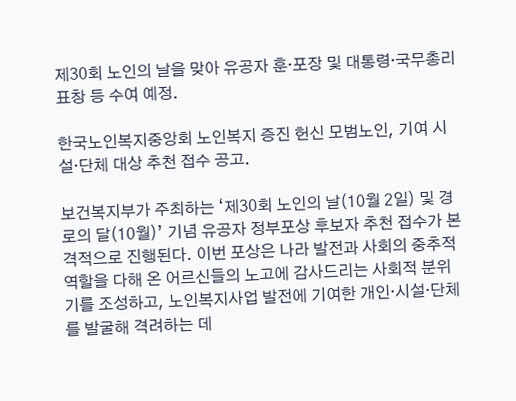제30회 노인의 날을 맞아 유공자 훈·포장 및 대통령·국무총리 표창 등 수여 예정.

한국노인복지중앙회 노인복지 증진 헌신 모범노인, 기여 시설·단체 대상 추천 접수 공고.

보건복지부가 주최하는 ‘제30회 노인의 날(10월 2일) 및 경로의 달(10월)’ 기념 유공자 정부포상 후보자 추천 접수가 본격적으로 진행된다. 이번 포상은 나라 발전과 사회의 중추적 역할을 다해 온 어르신들의 노고에 감사드리는 사회적 분위기를 조성하고, 노인복지사업 발전에 기여한 개인·시설·단체를 발굴해 격려하는 데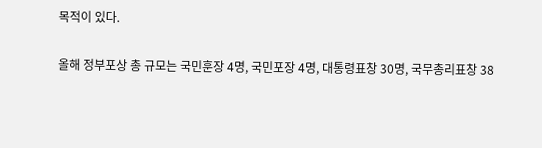목적이 있다.

올해 정부포상 총 규모는 국민훈장 4명, 국민포장 4명, 대통령표창 30명, 국무총리표창 38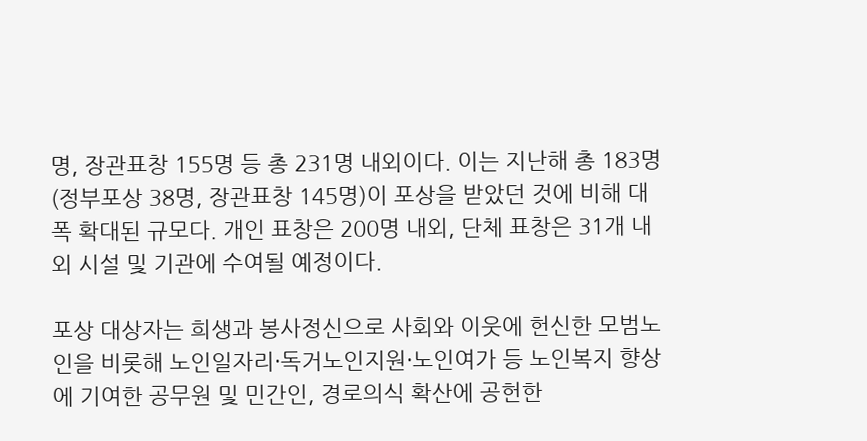명, 장관표창 155명 등 총 231명 내외이다. 이는 지난해 총 183명(정부포상 38명, 장관표창 145명)이 포상을 받았던 것에 비해 대폭 확대된 규모다. 개인 표창은 200명 내외, 단체 표창은 31개 내외 시설 및 기관에 수여될 예정이다.

포상 대상자는 희생과 봉사정신으로 사회와 이웃에 헌신한 모범노인을 비롯해 노인일자리·독거노인지원·노인여가 등 노인복지 향상에 기여한 공무원 및 민간인, 경로의식 확산에 공헌한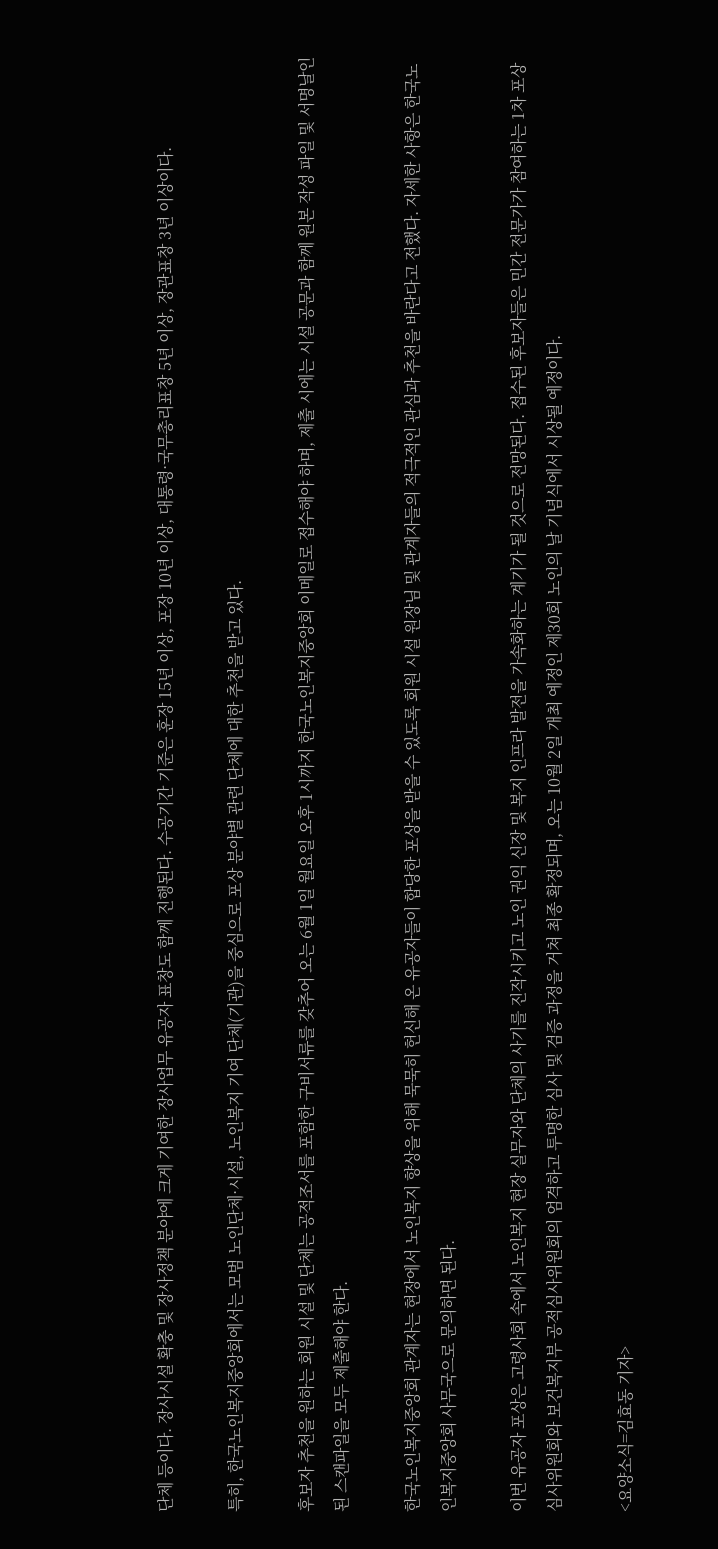단체 등이다. 장사시설 확충 및 장사정책 분야에 크게 기여한 장사업무 유공자 표창도 함께 진행된다. 수공기간 기준은 훈장 15년 이상, 포장 10년 이상, 대통령·국무총리표창 5년 이상, 장관표창 3년 이상이다.

특히, 한국노인복지중앙회에서는 모범 노인단체·시설, 노인복지 기여 단체(기관)을 중심으로 포상 분야별 관련 단체에 대한 추천을 받고 있다.

후보자 추천을 원하는 회원 시설 및 단체는 공적조서를 포함한 구비서류를 갖추어 오는 6월 1일 월요일 오후 1시까지 한국노인복지중앙회 이메일로 접수해야 하며, 제출 시에는 시설 공문과 함께 원본 작성 파일 및 서명날인된 스캔파일을 모두 제출해야 한다.

한국노인복지중앙회 관계자는 현장에서 노인복지 향상을 위해 묵묵히 헌신해 온 유공자들이 합당한 포상을 받을 수 있도록 회원 시설 원장님 및 관계자들의 적극적인 관심과 추천을 바란다고 전했다. 자세한 사항은 한국노인복지중앙회 사무국으로 문의하면 된다.

이번 유공자 포상은 고령사회 속에서 노인복지 현장 실무자와 단체의 사기를 진작시키고 노인 권익 신장 및 복지 인프라 발전을 가속화하는 계기가 될 것으로 전망된다. 접수된 후보자들은 민간 전문가가 참여하는 1차 포상심사위원회와 보건복지부 공적심사위원회의 엄격하고 투명한 심사 및 검증 과정을 거쳐 최종 확정되며, 오는 10월 2일 개최 예정인 제30회 노인의 날 기념식에서 시상될 예정이다.

<요양소식=김효동 기자>